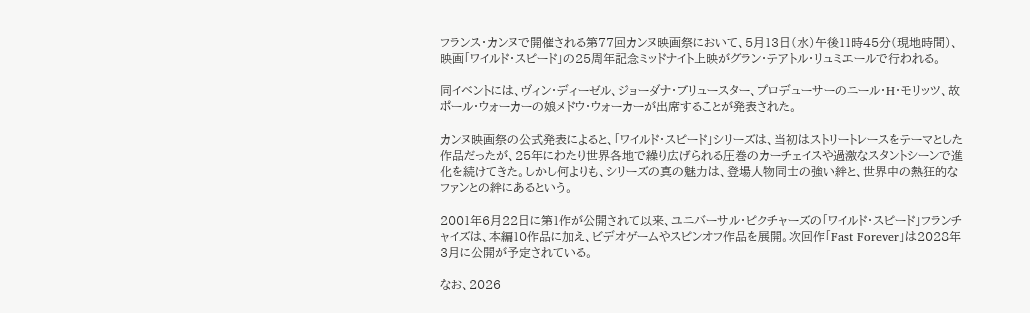フランス・カンヌで開催される第77回カンヌ映画祭において、5月13日(水)午後11時45分(現地時間)、映画「ワイルド・スピード」の25周年記念ミッドナイト上映がグラン・テアトル・リュミエールで行われる。

同イベントには、ヴィン・ディーゼル、ジョーダナ・ブリュースター、プロデューサーのニール・H・モリッツ、故ポール・ウォーカーの娘メドウ・ウォーカーが出席することが発表された。

カンヌ映画祭の公式発表によると、「ワイルド・スピード」シリーズは、当初はストリートレースをテーマとした作品だったが、25年にわたり世界各地で繰り広げられる圧巻のカーチェイスや過激なスタントシーンで進化を続けてきた。しかし何よりも、シリーズの真の魅力は、登場人物同士の強い絆と、世界中の熱狂的なファンとの絆にあるという。

2001年6月22日に第1作が公開されて以来、ユニバーサル・ピクチャーズの「ワイルド・スピード」フランチャイズは、本編10作品に加え、ビデオゲームやスピンオフ作品を展開。次回作「Fast Forever」は2028年3月に公開が予定されている。

なお、2026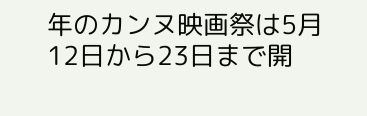年のカンヌ映画祭は5月12日から23日まで開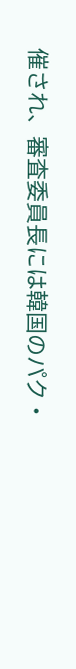催され、審査委員長には韓国のパク・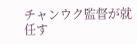チャンウク監督が就任す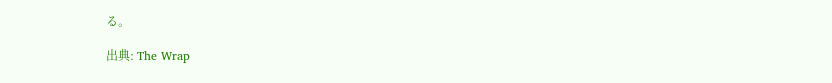る。

出典: The Wrap